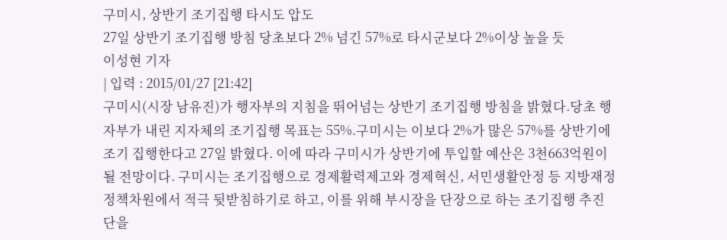구미시, 상반기 조기집행 타시도 압도
27일 상반기 조기집행 방침 당초보다 2% 넘긴 57%로 타시군보다 2%이상 높을 듯
이성현 기자
| 입력 : 2015/01/27 [21:42]
구미시(시장 남유진)가 행자부의 지침을 뛰어넘는 상반기 조기집행 방침을 밝혔다.당초 행자부가 내린 지자체의 조기집행 목표는 55%.구미시는 이보다 2%가 많은 57%를 상반기에 조기 집행한다고 27일 밝혔다. 이에 따라 구미시가 상반기에 투입할 예산은 3천663억원이 될 전망이다. 구미시는 조기집행으로 경제활력제고와 경제혁신, 서민생활안정 등 지방재정 정책차원에서 적극 뒷받침하기로 하고, 이를 위해 부시장을 단장으로 하는 조기집행 추진단을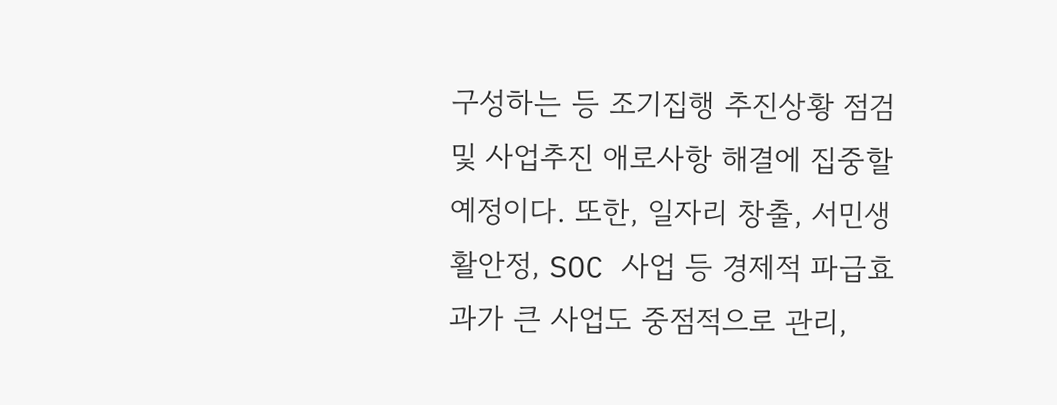구성하는 등 조기집행 추진상황 점검 및 사업추진 애로사항 해결에 집중할 예정이다. 또한, 일자리 창출, 서민생활안정, SOC 사업 등 경제적 파급효과가 큰 사업도 중점적으로 관리,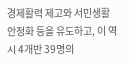경제활력 제고와 서민생활 안정화 등을 유도하고, 이 역시 4개반 39명의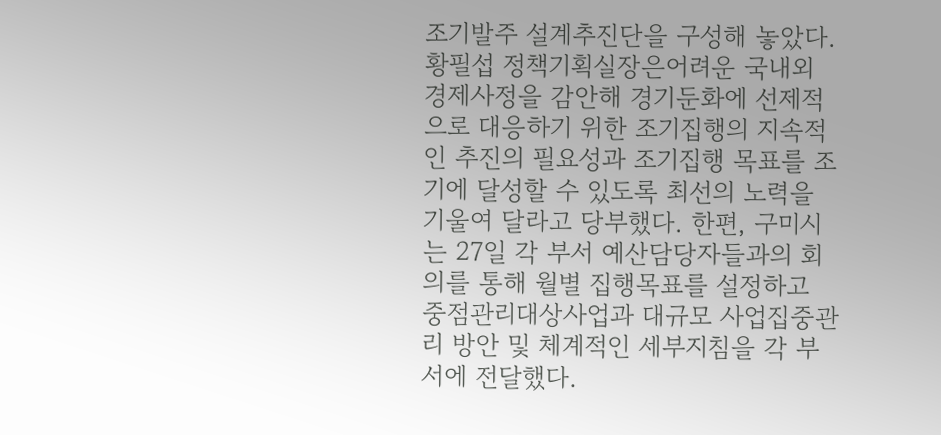조기발주 설계추진단을 구성해 놓았다. 황필섭 정책기획실장은어려운 국내외 경제사정을 감안해 경기둔화에 선제적으로 대응하기 위한 조기집행의 지속적인 추진의 필요성과 조기집행 목표를 조기에 달성할 수 있도록 최선의 노력을 기울여 달라고 당부했다. 한편, 구미시는 27일 각 부서 예산담당자들과의 회의를 통해 월별 집행목표를 설정하고 중점관리대상사업과 대규모 사업집중관리 방안 및 체계적인 세부지침을 각 부서에 전달했다.